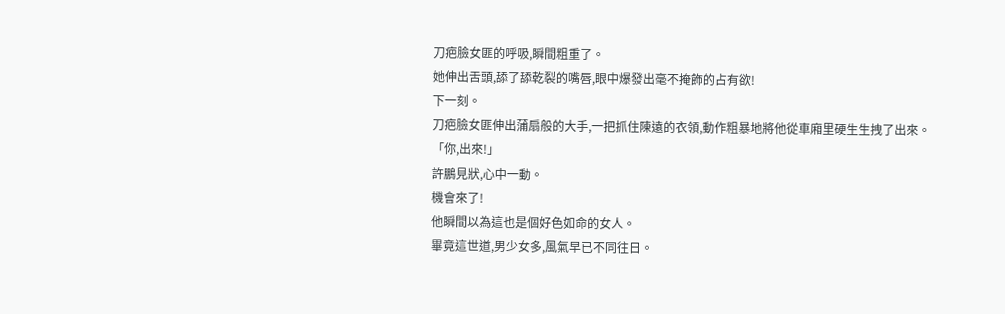刀疤臉女匪的呼吸,瞬間粗重了。
她伸出舌頭,舔了舔乾裂的嘴唇,眼中爆發出毫不掩飾的占有欲!
下一刻。
刀疤臉女匪伸出蒲扇般的大手,一把抓住陳遠的衣領,動作粗暴地將他從車廂里硬生生拽了出來。
「你,出來!」
許鵬見狀,心中一動。
機會來了!
他瞬間以為這也是個好色如命的女人。
畢竟這世道,男少女多,風氣早已不同往日。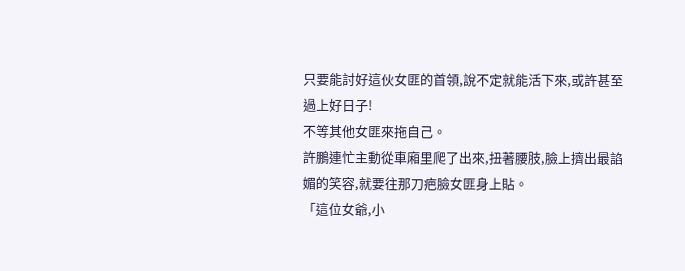只要能討好這伙女匪的首領,說不定就能活下來,或許甚至過上好日子!
不等其他女匪來拖自己。
許鵬連忙主動從車廂里爬了出來,扭著腰肢,臉上擠出最諂媚的笑容,就要往那刀疤臉女匪身上貼。
「這位女爺,小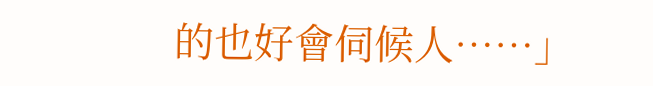的也好會伺候人……」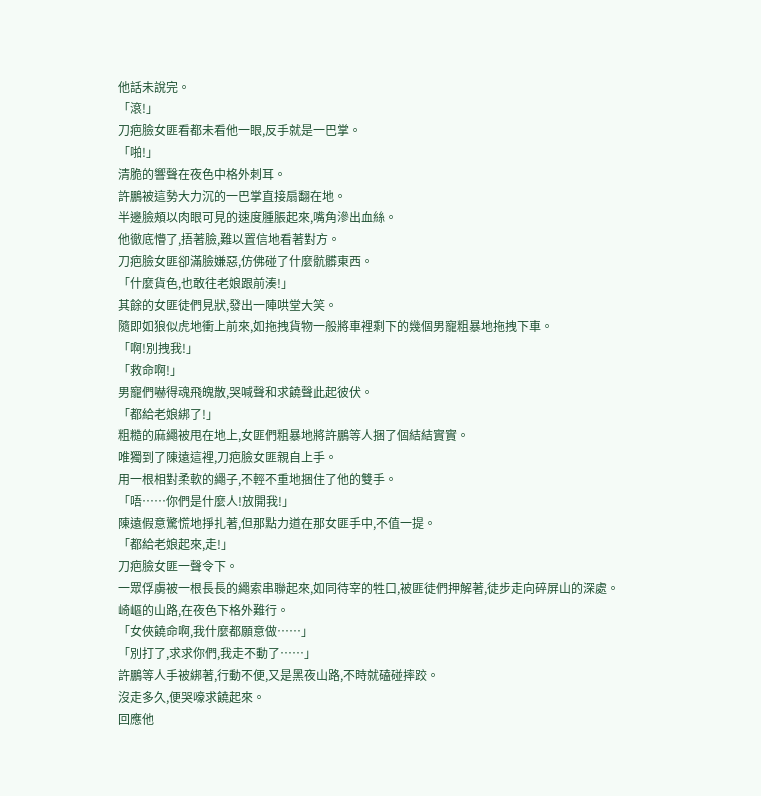他話未說完。
「滾!」
刀疤臉女匪看都未看他一眼,反手就是一巴掌。
「啪!」
清脆的響聲在夜色中格外刺耳。
許鵬被這勢大力沉的一巴掌直接扇翻在地。
半邊臉頰以肉眼可見的速度腫脹起來,嘴角滲出血絲。
他徹底懵了,捂著臉,難以置信地看著對方。
刀疤臉女匪卻滿臉嫌惡,仿佛碰了什麼骯髒東西。
「什麼貨色,也敢往老娘跟前湊!」
其餘的女匪徒們見狀,發出一陣哄堂大笑。
隨即如狼似虎地衝上前來,如拖拽貨物一般將車裡剩下的幾個男寵粗暴地拖拽下車。
「啊!別拽我!」
「救命啊!」
男寵們嚇得魂飛魄散,哭喊聲和求饒聲此起彼伏。
「都給老娘綁了!」
粗糙的麻繩被甩在地上,女匪們粗暴地將許鵬等人捆了個結結實實。
唯獨到了陳遠這裡,刀疤臉女匪親自上手。
用一根相對柔軟的繩子,不輕不重地捆住了他的雙手。
「唔……你們是什麼人!放開我!」
陳遠假意驚慌地掙扎著,但那點力道在那女匪手中,不值一提。
「都給老娘起來,走!」
刀疤臉女匪一聲令下。
一眾俘虜被一根長長的繩索串聯起來,如同待宰的牲口,被匪徒們押解著,徒步走向碎屏山的深處。
崎嶇的山路,在夜色下格外難行。
「女俠饒命啊,我什麼都願意做……」
「別打了,求求你們,我走不動了……」
許鵬等人手被綁著,行動不便,又是黑夜山路,不時就磕碰摔跤。
沒走多久,便哭嚎求饒起來。
回應他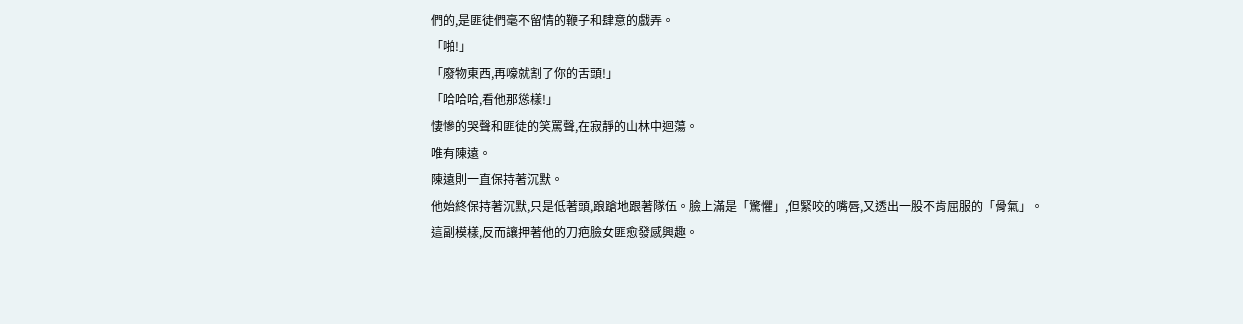們的,是匪徒們毫不留情的鞭子和肆意的戲弄。
「啪!」
「廢物東西,再嚎就割了你的舌頭!」
「哈哈哈,看他那慫樣!」
悽慘的哭聲和匪徒的笑罵聲,在寂靜的山林中迴蕩。
唯有陳遠。
陳遠則一直保持著沉默。
他始終保持著沉默,只是低著頭,踉蹌地跟著隊伍。臉上滿是「驚懼」,但緊咬的嘴唇,又透出一股不肯屈服的「骨氣」。
這副模樣,反而讓押著他的刀疤臉女匪愈發感興趣。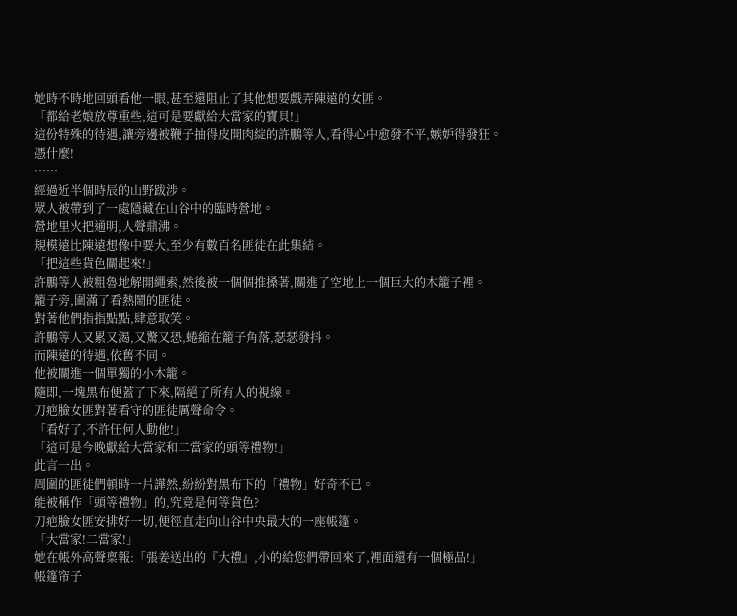她時不時地回頭看他一眼,甚至還阻止了其他想要戲弄陳遠的女匪。
「都給老娘放尊重些,這可是要獻給大當家的寶貝!」
這份特殊的待遇,讓旁邊被鞭子抽得皮開肉綻的許鵬等人,看得心中愈發不平,嫉妒得發狂。
憑什麼!
……
經過近半個時辰的山野跋涉。
眾人被帶到了一處隱藏在山谷中的臨時營地。
營地里火把通明,人聲鼎沸。
規模遠比陳遠想像中要大,至少有數百名匪徒在此集結。
「把這些貨色關起來!」
許鵬等人被粗魯地解開繩索,然後被一個個推搡著,關進了空地上一個巨大的木籠子裡。
籠子旁,圍滿了看熱鬧的匪徒。
對著他們指指點點,肆意取笑。
許鵬等人又累又渴,又驚又恐,蜷縮在籠子角落,瑟瑟發抖。
而陳遠的待遇,依舊不同。
他被關進一個單獨的小木籠。
隨即,一塊黑布便蓋了下來,隔絕了所有人的視線。
刀疤臉女匪對著看守的匪徒厲聲命令。
「看好了,不許任何人動他!」
「這可是今晚獻給大當家和二當家的頭等禮物!」
此言一出。
周圍的匪徒們頓時一片譁然,紛紛對黑布下的「禮物」好奇不已。
能被稱作「頭等禮物」的,究竟是何等貨色?
刀疤臉女匪安排好一切,便徑直走向山谷中央最大的一座帳篷。
「大當家!二當家!」
她在帳外高聲稟報:「張姜送出的『大禮』,小的給您們帶回來了,裡面還有一個極品!」
帳篷帘子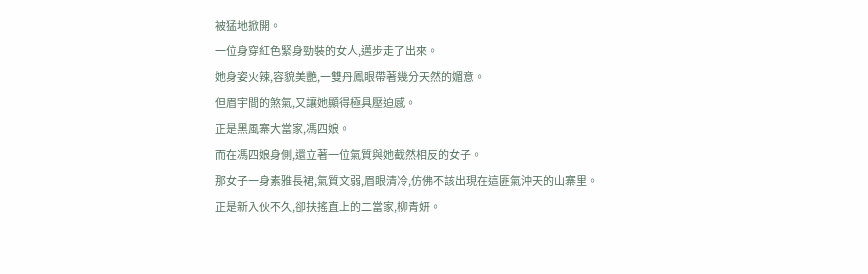被猛地掀開。
一位身穿紅色緊身勁裝的女人,邁步走了出來。
她身姿火辣,容貌美艷,一雙丹鳳眼帶著幾分天然的媚意。
但眉宇間的煞氣,又讓她顯得極具壓迫感。
正是黑風寨大當家,馮四娘。
而在馮四娘身側,還立著一位氣質與她截然相反的女子。
那女子一身素雅長裙,氣質文弱,眉眼清冷,仿佛不該出現在這匪氣沖天的山寨里。
正是新入伙不久,卻扶搖直上的二當家,柳青妍。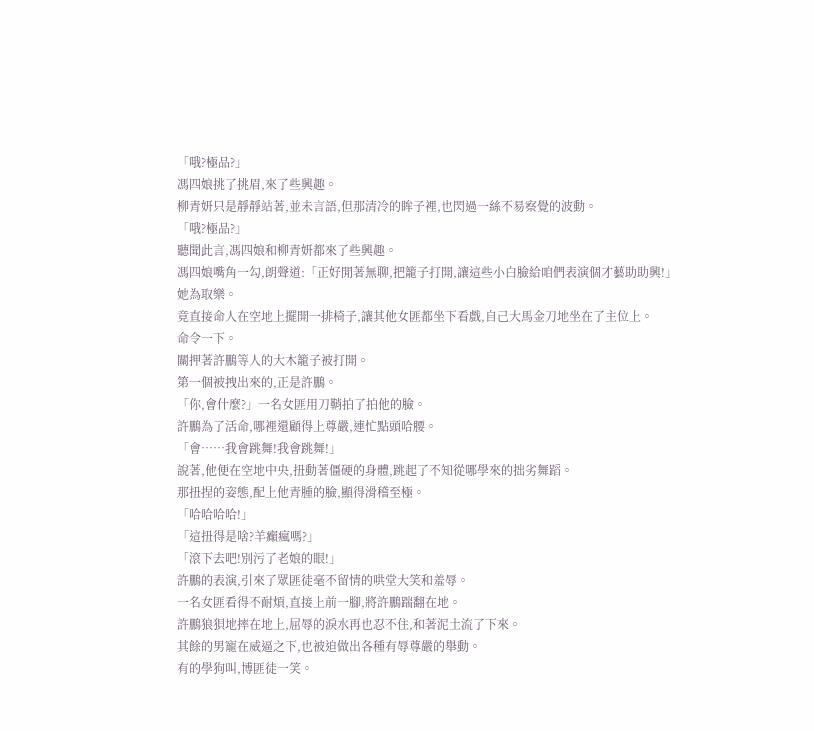「哦?極品?」
馮四娘挑了挑眉,來了些興趣。
柳青妍只是靜靜站著,並未言語,但那清冷的眸子裡,也閃過一絲不易察覺的波動。
「哦?極品?」
聽聞此言,馮四娘和柳青妍都來了些興趣。
馮四娘嘴角一勾,朗聲道:「正好閒著無聊,把籠子打開,讓這些小白臉給咱們表演個才藝助助興!」
她為取樂。
竟直接命人在空地上擺開一排椅子,讓其他女匪都坐下看戲,自己大馬金刀地坐在了主位上。
命令一下。
關押著許鵬等人的大木籠子被打開。
第一個被拽出來的,正是許鵬。
「你,會什麼?」一名女匪用刀鞘拍了拍他的臉。
許鵬為了活命,哪裡還顧得上尊嚴,連忙點頭哈腰。
「會……我會跳舞!我會跳舞!」
說著,他便在空地中央,扭動著僵硬的身體,跳起了不知從哪學來的拙劣舞蹈。
那扭捏的姿態,配上他青腫的臉,顯得滑稽至極。
「哈哈哈哈!」
「這扭得是啥?羊癲瘋嗎?」
「滾下去吧!別污了老娘的眼!」
許鵬的表演,引來了眾匪徒毫不留情的哄堂大笑和羞辱。
一名女匪看得不耐煩,直接上前一腳,將許鵬踹翻在地。
許鵬狼狽地摔在地上,屈辱的淚水再也忍不住,和著泥土流了下來。
其餘的男寵在威逼之下,也被迫做出各種有辱尊嚴的舉動。
有的學狗叫,博匪徒一笑。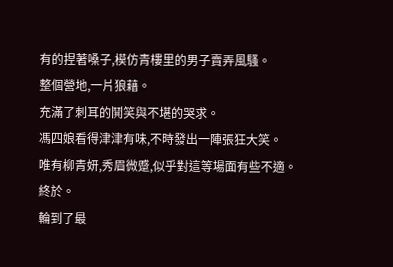有的捏著嗓子,模仿青樓里的男子賣弄風騷。
整個營地,一片狼藉。
充滿了刺耳的鬨笑與不堪的哭求。
馮四娘看得津津有味,不時發出一陣張狂大笑。
唯有柳青妍,秀眉微蹙,似乎對這等場面有些不適。
終於。
輪到了最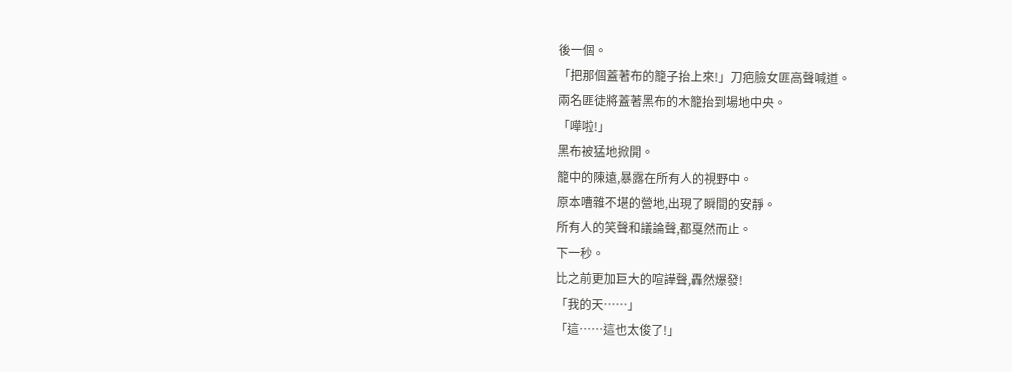後一個。
「把那個蓋著布的籠子抬上來!」刀疤臉女匪高聲喊道。
兩名匪徒將蓋著黑布的木籠抬到場地中央。
「嘩啦!」
黑布被猛地掀開。
籠中的陳遠,暴露在所有人的視野中。
原本嘈雜不堪的營地,出現了瞬間的安靜。
所有人的笑聲和議論聲,都戛然而止。
下一秒。
比之前更加巨大的喧譁聲,轟然爆發!
「我的天……」
「這……這也太俊了!」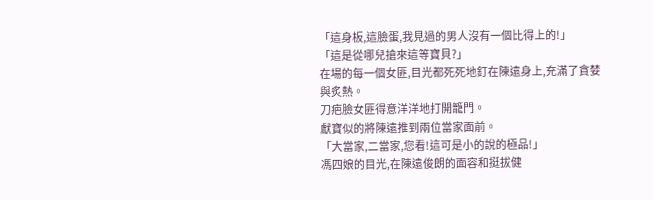「這身板,這臉蛋,我見過的男人沒有一個比得上的!」
「這是從哪兒搶來這等寶貝?」
在場的每一個女匪,目光都死死地釘在陳遠身上,充滿了貪婪與炙熱。
刀疤臉女匪得意洋洋地打開籠門。
獻寶似的將陳遠推到兩位當家面前。
「大當家,二當家,您看!這可是小的說的極品!」
馮四娘的目光,在陳遠俊朗的面容和挺拔健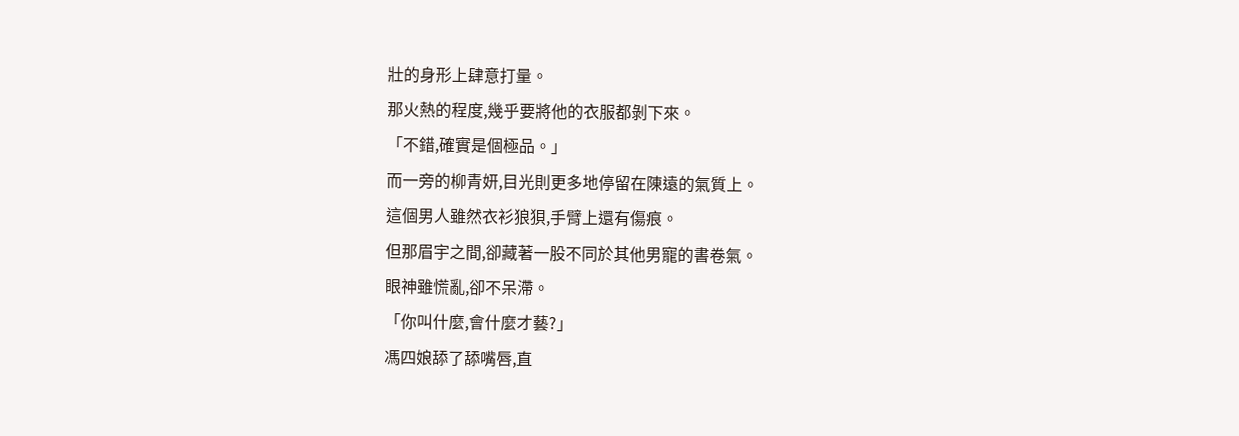壯的身形上肆意打量。
那火熱的程度,幾乎要將他的衣服都剝下來。
「不錯,確實是個極品。」
而一旁的柳青妍,目光則更多地停留在陳遠的氣質上。
這個男人雖然衣衫狼狽,手臂上還有傷痕。
但那眉宇之間,卻藏著一股不同於其他男寵的書卷氣。
眼神雖慌亂,卻不呆滯。
「你叫什麼,會什麼才藝?」
馮四娘舔了舔嘴唇,直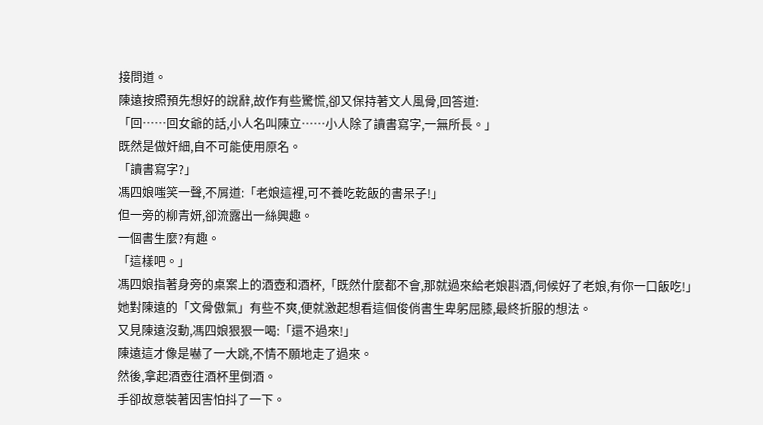接問道。
陳遠按照預先想好的說辭,故作有些驚慌,卻又保持著文人風骨,回答道:
「回……回女爺的話,小人名叫陳立……小人除了讀書寫字,一無所長。」
既然是做奸細,自不可能使用原名。
「讀書寫字?」
馮四娘嗤笑一聲,不屑道:「老娘這裡,可不養吃乾飯的書呆子!」
但一旁的柳青妍,卻流露出一絲興趣。
一個書生麼?有趣。
「這樣吧。」
馮四娘指著身旁的桌案上的酒壺和酒杯,「既然什麼都不會,那就過來給老娘斟酒,伺候好了老娘,有你一口飯吃!」
她對陳遠的「文骨傲氣」有些不爽,便就激起想看這個俊俏書生卑躬屈膝,最終折服的想法。
又見陳遠沒動,馮四娘狠狠一喝:「還不過來!」
陳遠這才像是嚇了一大跳,不情不願地走了過來。
然後,拿起酒壺往酒杯里倒酒。
手卻故意裝著因害怕抖了一下。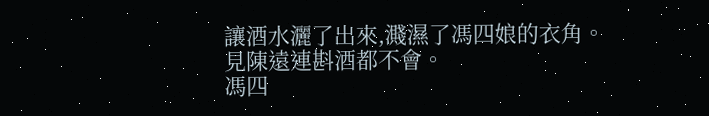讓酒水灑了出來,濺濕了馮四娘的衣角。
見陳遠連斟酒都不會。
馮四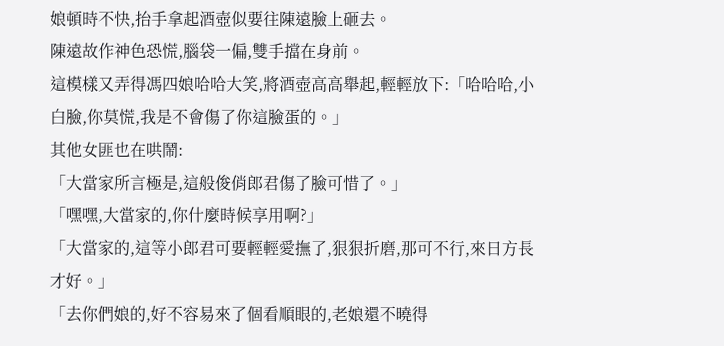娘頓時不快,抬手拿起酒壺似要往陳遠臉上砸去。
陳遠故作神色恐慌,腦袋一偏,雙手擋在身前。
這模樣又弄得馮四娘哈哈大笑,將酒壺高高舉起,輕輕放下:「哈哈哈,小白臉,你莫慌,我是不會傷了你這臉蛋的。」
其他女匪也在哄鬧:
「大當家所言極是,這般俊俏郎君傷了臉可惜了。」
「嘿嘿,大當家的,你什麼時候享用啊?」
「大當家的,這等小郎君可要輕輕愛撫了,狠狠折磨,那可不行,來日方長才好。」
「去你們娘的,好不容易來了個看順眼的,老娘還不曉得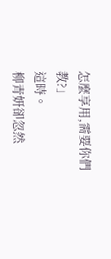怎麼享用,需要你們教?」
這時。
柳青妍卻忽然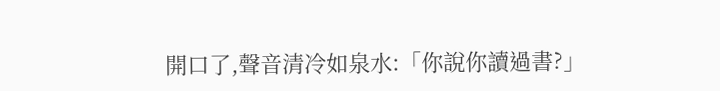開口了,聲音清冷如泉水:「你說你讀過書?」